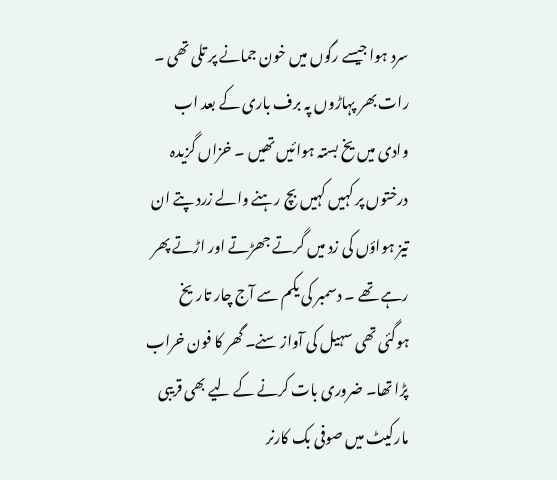سرد ہوا جیسے رگوں میں خون جمانے پر تلی تھی ۔ رات بھر پہاڑوں پہ برف باری کے بعد اب وادی میں یخ بستہ ہوائیں تھیں ۔ خزاں گزیدہ درختوں پر کہیں کہیں بچ رہنے والے زرد پتے ان تیز ہواؤں کی زد میں گرتے جھڑتے اور اڑتے پھر رہے تھے ۔ دسمبر کی یکم سے آج چار تاریخ ہوگئی تھی سہیل کی آواز سنے۔ گھر کا فون خراب پڑا تھا۔ ضروری بات کرنے کے لیے بھی قریبی مارکیٹ میں صوفی بک کارنر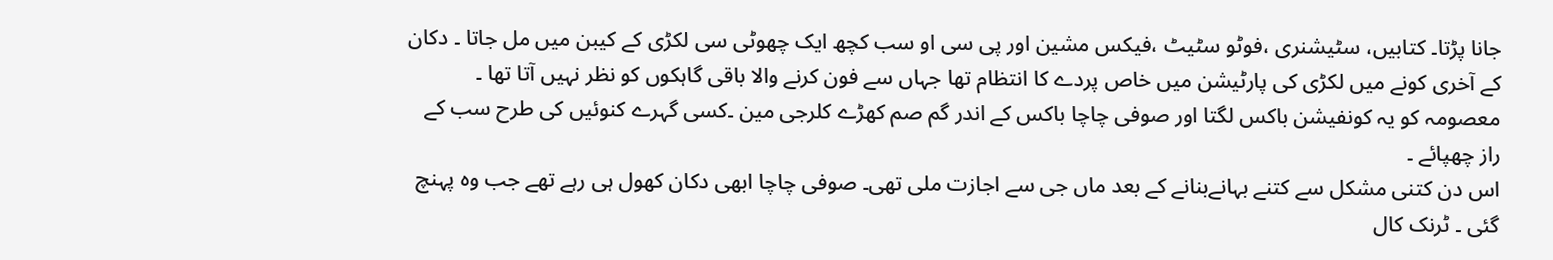جانا پڑتا۔ کتابیں، سٹیشنری ،فوٹو سٹیٹ ،فیکس مشین اور پی سی او سب کچھ ایک چھوٹی سی لکڑی کے کیبن میں مل جاتا ۔ دکان کے آخری کونے میں لکڑی کی پارٹیشن میں خاص پردے کا انتظام تھا جہاں سے فون کرنے والا باقی گاہکوں کو نظر نہیں آتا تھا ۔ معصومہ کو یہ کونفیشن باکس لگتا اور صوفی چاچا باکس کے اندر گم صم کھڑے کلرجی مین ۔کسی گہرے کنوئیں کی طرح سب کے راز چھپائے ۔
اس دن کتنی مشکل سے کتنے بہانےبنانے کے بعد ماں جی سے اجازت ملی تھی۔ صوفی چاچا ابھی دکان کھول ہی رہے تھے جب وہ پہنچ گئی ۔ ٹرنک کال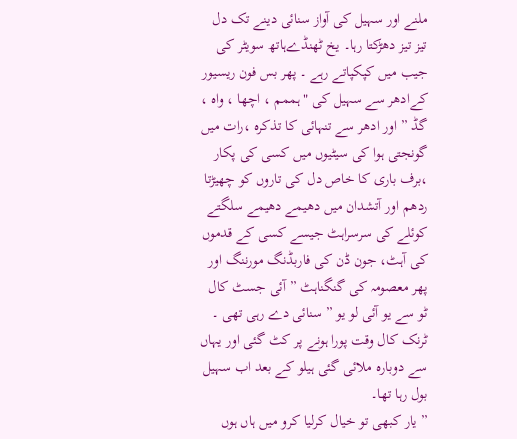ملنے اور سہیل کی آواز سنائی دینے تک دل تیز تیز دھڑکتا رہا۔ یخ ٹھنڈےہاتھ سویٹر کی جیب میں کپکپاتے رہے ۔ پھر بس فون ریسیور کےادھر سے سہیل کی "ہممم ، اچھا ، واہ ، گڈ ” اور ادھر سے تنہائی کا تذکرہ ،رات میں گونجتی ہوا کی سیٹیوں میں کسی کی پکار ،برف باری کا خاص دل کی تاروں کو چھیڑتا ردھم اور آتشدان میں دھیمے دھیمے سلگتے کوئلے کی سرسراہٹ جیسے کسی کے قدموں کی آہٹ، جون ڈن کی فاربڈنگ مورننگ اور پھر معصومہ کی گنگناہٹ ” آئی جسٹ کال ٹو سے یو آئی لو یو ” سنائی دے رہی تھی ۔ ٹرنک کال وقت پورا ہونے پر کٹ گئی اور یہاں سے دوبارہ ملائی گئی ہیلو کے بعد اب سہیل بول رہا تھا۔
” یار کبھی تو خیال کرلیا کرو میں ہاں ہوں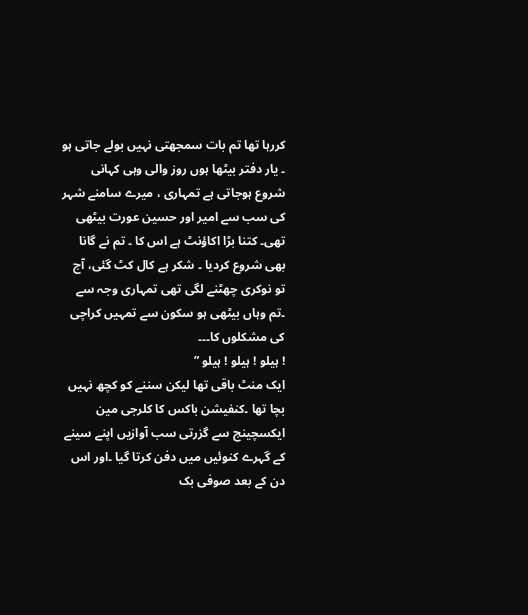کررہا تھا تم بات سمجھتی نہیں بولے جاتی ہو ۔ یار دفتر بیٹھا ہوں روز والی وہی کہانی شروع ہوجاتی ہے تمہاری ، میرے سامنے شہر کی سب سے امیر اور حسین عورت بیٹھی تھی۔ کتنا بڑا اکاؤنٹ ہے اس کا ۔ تم نے گانا بھی شروع کردیا ۔ شکر ہے کال کٹ گئی، آج تو نوکری چھٹنے لگی تھی تمہاری وجہ سے ۔تم وہاں بیٹھی ہو سکون سے تمہیں کراچی کی مشکلوں کا۔۔۔
! ہیلو ! ہیلو ! ہیلو ”
ایک منٹ باقی تھا لیکن سننے کو کچھ نہیں بچا تھا ۔کنفیشن باکس کا کلرجی مین ایکسچینج سے گزرتی سب آوازیں اپنے سینے کے گہرے کنوئیں میں دفن کرتا گیا ۔اور اس دن کے بعد صوفی بک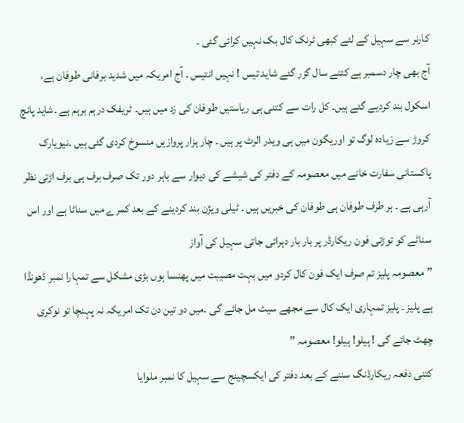کارنر سے سہیل کے لئے کبھی ٹرنک کال بک نہیں کرائی گئی ۔
آج بھی چار دسمبر ہے کتنے سال گزر گئے شاید تیس ! نہیں انتیس ۔ آج امریکہ میں شدید برفانی طوفان ہے، اسکول بند کردیے گئے ہیں۔ کل رات سے کتنی ہی ریاستیں طوفان کی زد میں ہیں۔ ٹریفک درہم برہم ہے ۔شاید پانچ کروڑ سے زیادہ لوگ تو اوریگون میں ہی ویدر الرٹ پر ہیں ۔ چار ہزار پروازیں منسوخ کردی گئی ہیں ۔نیویارک پاکستانی سفارت خانے میں معصومہ کے دفتر کی شیشے کی دیوار سے باہر دور تک صرف برف ہی برف اڑتی نظر آرہی ہے ۔ ہر طرف طوفان ہی طوفان کی خبریں ہیں ۔ ٹیلی ویژن بند کردینے کے بعد کمرے میں سناٹا ہے اور اس سناٹے کو توڑتی فون ریکارڈر پر بار بار دہرائی جاتی سہیل کی آواز
” معصومہ پلیز تم صرف ایک فون کال کردو میں بہت مصیبت میں پھنسا ہوں بڑی مشکل سے تمہارا نمبر ڈھونڈا ہے پلیز ۔ پلیز تمہاری ایک کال سے مجھے سیٹ مل جائے گی ۔میں دو تین دن تک امریکہ نہ پہنچا تو نوکری چھٹ جائے گی ! ہیلو! ہیلو! معصومہ ”
کتنی دفعہ ریکارڈنگ سننے کے بعد دفتر کی ایکسچینج سے سہیل کا نمبر ملوایا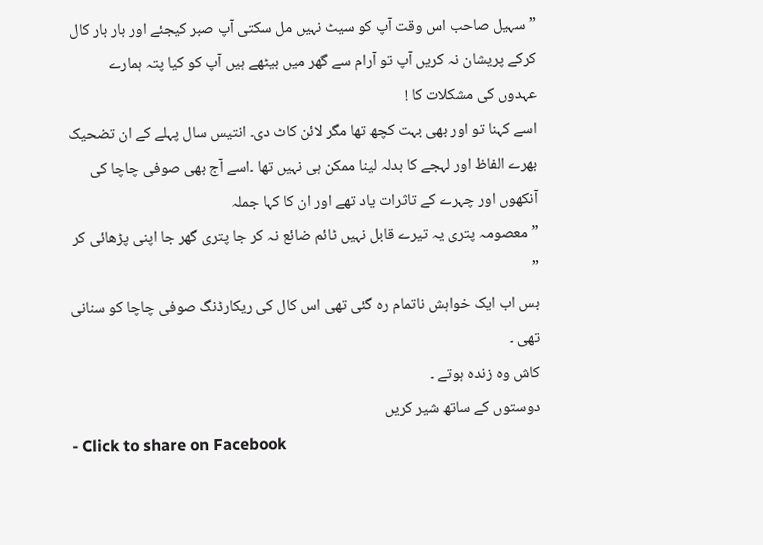” سہیل صاحب اس وقت آپ کو سیٹ نہیں مل سکتی آپ صبر کیجئے اور بار بار کال کرکے پریشان نہ کریں آپ تو آرام سے گھر میں بیٹھے ہیں آپ کو کیا پتہ ہمارے عہدوں کی مشکلات کا !
اسے کہنا تو اور بھی بہت کچھ تھا مگر لائن کاٹ دی۔ انتیس سال پہلے کے ان تضحیک بھرے الفاظ اور لہجے کا بدلہ لینا ممکن ہی نہیں تھا ۔اسے آج بھی صوفی چاچا کی آنکھوں اور چہرے کے تاثرات یاد تھے اور ان کا کہا جملہ
” معصومہ پتری یہ تیرے قابل نہیں ٹائم ضائع نہ کر جا پتری گھر جا اپنی پڑھائی کر ”
بس اب ایک خواہش ناتمام رہ گئی تھی اس کال کی ریکارڈنگ صوفی چاچا کو سنانی تھی ۔
کاش وہ زندہ ہوتے ۔
دوستوں کے ساتھ شیر کریں
- Click to share on Facebook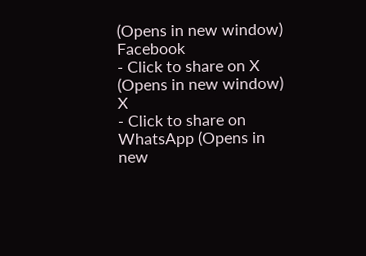(Opens in new window) Facebook
- Click to share on X (Opens in new window) X
- Click to share on WhatsApp (Opens in new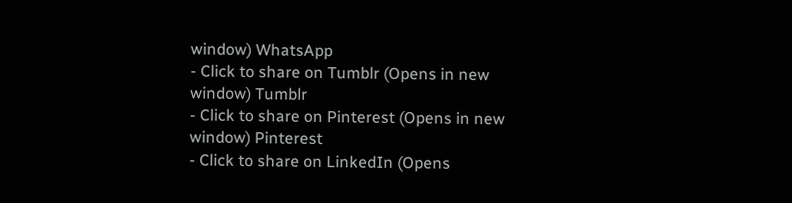window) WhatsApp
- Click to share on Tumblr (Opens in new window) Tumblr
- Click to share on Pinterest (Opens in new window) Pinterest
- Click to share on LinkedIn (Opens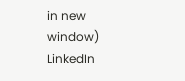in new window) LinkedIn